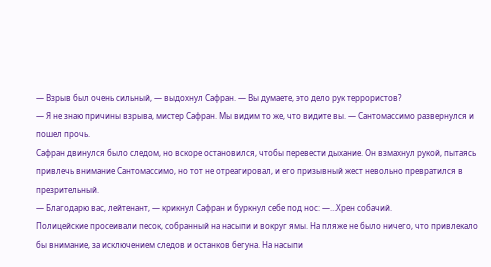— Взрыв был очень сильный, — выдохнул Сафран. — Вы думаете, это дело рук террористов?
— Я не знаю причины взрыва, мистер Сафран. Мы видим то же, что видите вы. — Сантомассимо развернулся и пошел прочь.
Сафран двинулся было следом, но вскоре остановился, чтобы перевести дыхание. Он взмахнул рукой, пытаясь привлечь внимание Сантомассимо, но тот не отреагировал, и его призывный жест невольно превратился в презрительный.
— Благодарю вас, лейтенант, — крикнул Сафран и буркнул себе под нос: —…Хрен собачий.
Полицейские просеивали песок, собранный на насыпи и вокруг ямы. На пляже не было ничего, что привлекало бы внимание, за исключением следов и останков бегуна. На насыпи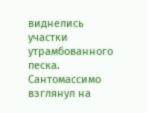виднелись участки утрамбованного песка. Сантомассимо взглянул на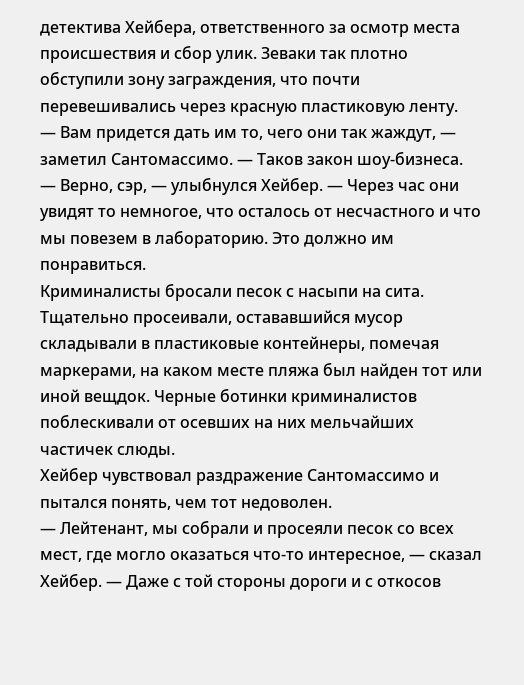детектива Хейбера, ответственного за осмотр места происшествия и сбор улик. Зеваки так плотно обступили зону заграждения, что почти перевешивались через красную пластиковую ленту.
— Вам придется дать им то, чего они так жаждут, — заметил Сантомассимо. — Таков закон шоу-бизнеса.
— Верно, сэр, — улыбнулся Хейбер. — Через час они увидят то немногое, что осталось от несчастного и что мы повезем в лабораторию. Это должно им понравиться.
Криминалисты бросали песок с насыпи на сита. Тщательно просеивали, остававшийся мусор складывали в пластиковые контейнеры, помечая маркерами, на каком месте пляжа был найден тот или иной вещдок. Черные ботинки криминалистов поблескивали от осевших на них мельчайших частичек слюды.
Хейбер чувствовал раздражение Сантомассимо и пытался понять, чем тот недоволен.
— Лейтенант, мы собрали и просеяли песок со всех мест, где могло оказаться что-то интересное, — сказал Хейбер. — Даже с той стороны дороги и с откосов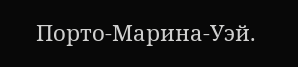Порто-Марина-Уэй.